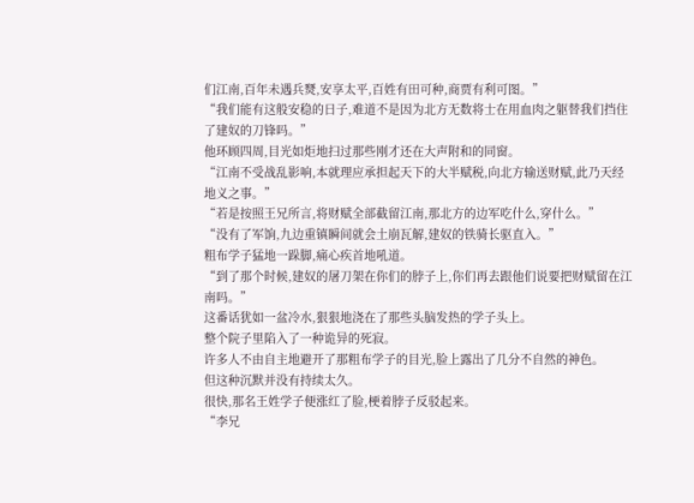们江南,百年未遇兵燹,安享太平,百姓有田可种,商贾有利可图。”
“我们能有这般安稳的日子,难道不是因为北方无数将士在用血肉之躯替我们挡住了建奴的刀锋吗。”
他环顾四周,目光如炬地扫过那些刚才还在大声附和的同窗。
“江南不受战乱影响,本就理应承担起天下的大半赋税,向北方输送财赋,此乃天经地义之事。”
“若是按照王兄所言,将财赋全部截留江南,那北方的边军吃什么,穿什么。”
“没有了军饷,九边重镇瞬间就会土崩瓦解,建奴的铁骑长驱直入。”
粗布学子猛地一跺脚,痛心疾首地吼道。
“到了那个时候,建奴的屠刀架在你们的脖子上,你们再去跟他们说要把财赋留在江南吗。”
这番话犹如一盆冷水,狠狠地浇在了那些头脑发热的学子头上。
整个院子里陷入了一种诡异的死寂。
许多人不由自主地避开了那粗布学子的目光,脸上露出了几分不自然的神色。
但这种沉默并没有持续太久。
很快,那名王姓学子便涨红了脸,梗着脖子反驳起来。
“李兄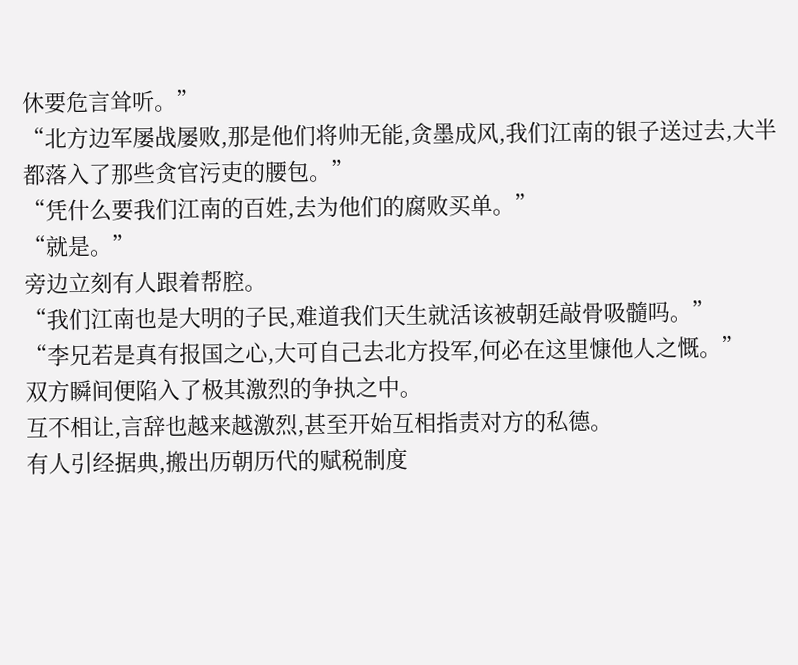休要危言耸听。”
“北方边军屡战屡败,那是他们将帅无能,贪墨成风,我们江南的银子送过去,大半都落入了那些贪官污吏的腰包。”
“凭什么要我们江南的百姓,去为他们的腐败买单。”
“就是。”
旁边立刻有人跟着帮腔。
“我们江南也是大明的子民,难道我们天生就活该被朝廷敲骨吸髓吗。”
“李兄若是真有报国之心,大可自己去北方投军,何必在这里慷他人之慨。”
双方瞬间便陷入了极其激烈的争执之中。
互不相让,言辞也越来越激烈,甚至开始互相指责对方的私德。
有人引经据典,搬出历朝历代的赋税制度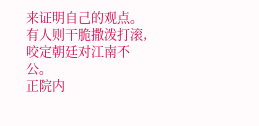来证明自己的观点。
有人则干脆撒泼打滚,咬定朝廷对江南不公。
正院内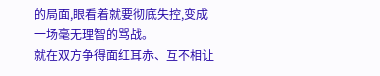的局面,眼看着就要彻底失控,变成一场毫无理智的骂战。
就在双方争得面红耳赤、互不相让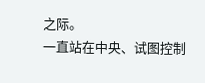之际。
一直站在中央、试图控制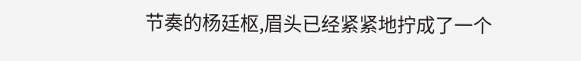节奏的杨廷枢,眉头已经紧紧地拧成了一个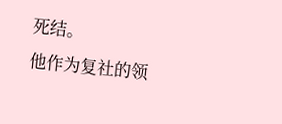死结。
他作为复社的领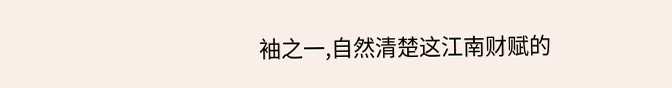袖之一,自然清楚这江南财赋的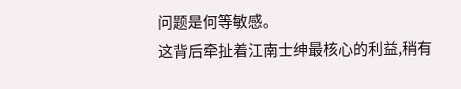问题是何等敏感。
这背后牵扯着江南士绅最核心的利益,稍有